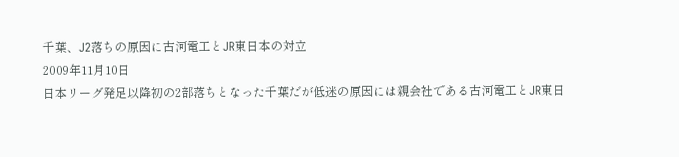千葉、J2落ちの原因に古河電工とJR東日本の対立
2009年11月10日
日本リーグ発足以降初の2部落ちとなった千葉だが低迷の原因には親会社である古河電工とJR東日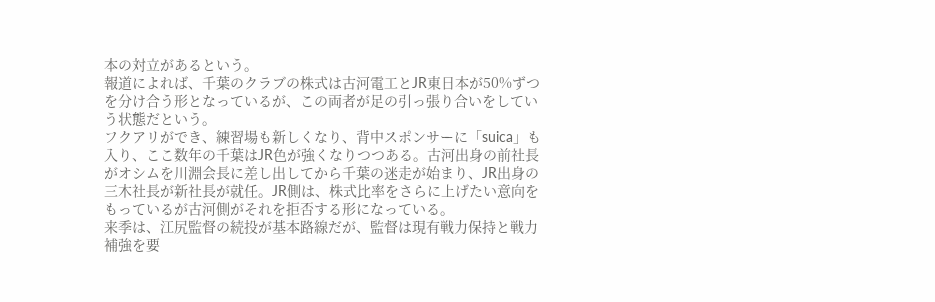本の対立があるという。
報道によれば、千葉のクラブの株式は古河電工とJR東日本が50%ずつを分け合う形となっているが、この両者が足の引っ張り合いをしていう状態だという。
フクアリができ、練習場も新しくなり、背中スポンサーに「suica」も入り、ここ数年の千葉はJR色が強くなりつつある。古河出身の前社長がオシムを川淵会長に差し出してから千葉の迷走が始まり、JR出身の三木社長が新社長が就任。JR側は、株式比率をさらに上げたい意向をもっているが古河側がそれを拒否する形になっている。
来季は、江尻監督の続投が基本路線だが、監督は現有戦力保持と戦力補強を要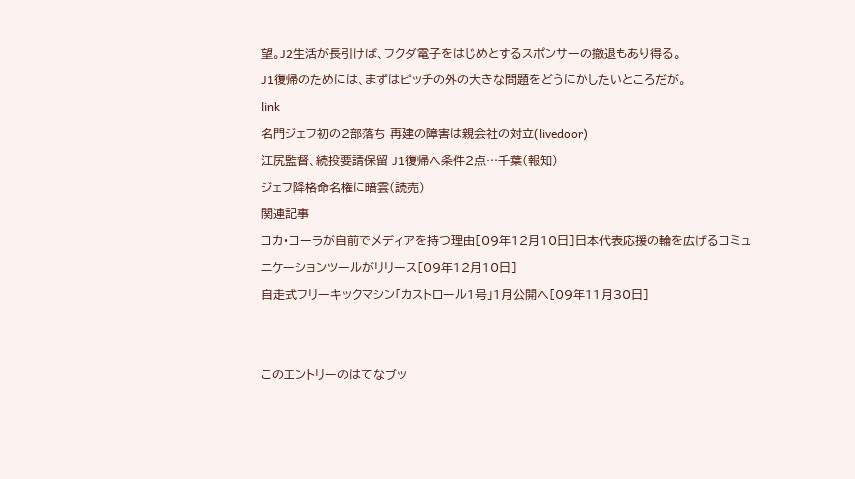望。J2生活が長引けば、フクダ電子をはじめとするスポンサーの撤退もあり得る。
J1復帰のためには、まずはピッチの外の大きな問題をどうにかしたいところだが。
link
名門ジェフ初の2部落ち 再建の障害は親会社の対立(livedoor)
江尻監督、続投要請保留 J1復帰へ条件2点…千葉(報知)
ジェフ降格命名権に暗雲(読売)
関連記事
コカ・コーラが自前でメディアを持つ理由[09年12月10日]日本代表応援の輪を広げるコミュニケーションツールがリリース[09年12月10日]
自走式フリーキックマシン「カストロール1号」1月公開へ[09年11月30日]


このエントリーのはてなブッ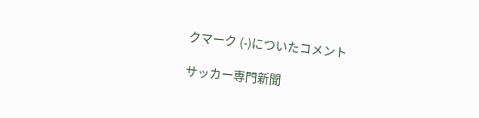クマーク (-)についたコメント

サッカー専門新聞